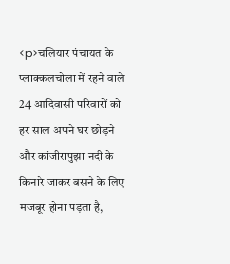<p>चलियार पंचायत के प्लाक्कलचोला में रहने वाले 24 आदिवासी परिवारों को हर साल अपने घर छोड़ने और कांजीरापुझा नदी के किनारे जाकर बसने के लिए मजबूर होना पड़ता है,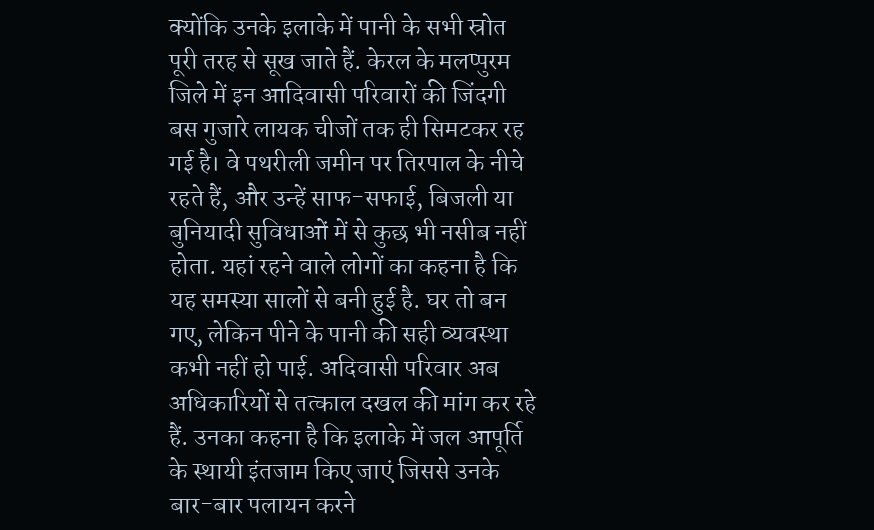क्योंकि उनके इलाके में पानी के सभी स्रोत पूरी तरह से सूख जाते हैं. केरल के मलप्पुरम जिले में इन आदिवासी परिवारों की जिंदगी बस गुजारे लायक चीजों तक ही सिमटकर रह गई है। वे पथरीली जमीन पर तिरपाल के नीचे रहते हैं, और उन्हें साफ-सफाई, बिजली या बुनियादी सुविधाओं में से कुछ भी नसीब नहीं होता. यहां रहने वाले लोगों का कहना है कि यह समस्या सालों से बनी हुई है. घर तो बन गए, लेकिन पीने के पानी की सही व्यवस्था कभी नहीं हो पाई. अदिवासी परिवार अब अधिकारियों से तत्काल दखल की मांग कर रहे हैं. उनका कहना है कि इलाके में जल आपूर्ति के स्थायी इंतजाम किए जाएं जिससे उनके बार-बार पलायन करने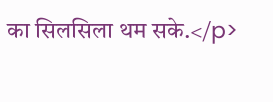का सिलसिला थम सके.</p>